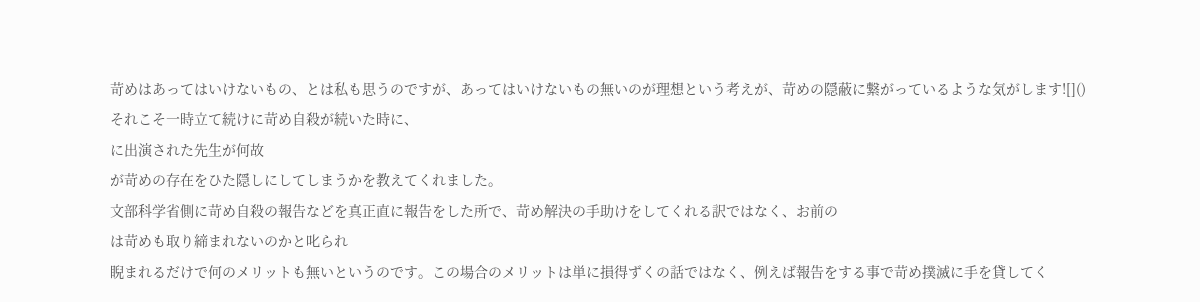苛めはあってはいけないもの、とは私も思うのですが、あってはいけないもの無いのが理想という考えが、苛めの隠蔽に繋がっているような気がします![]()
それこそ一時立て続けに苛め自殺が続いた時に、
に出演された先生が何故
が苛めの存在をひた隠しにしてしまうかを教えてくれました。
文部科学省側に苛め自殺の報告などを真正直に報告をした所で、苛め解決の手助けをしてくれる訳ではなく、お前の
は苛めも取り締まれないのかと叱られ
睨まれるだけで何のメリットも無いというのです。この場合のメリットは単に損得ずくの話ではなく、例えば報告をする事で苛め撲滅に手を貸してく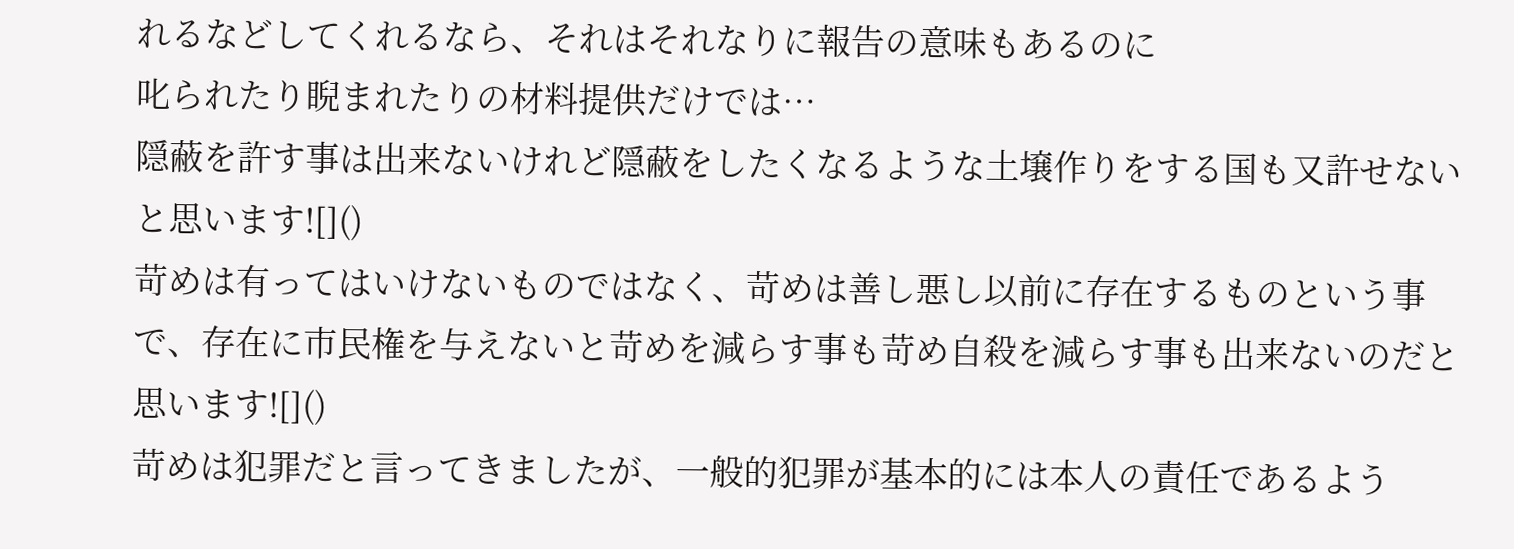れるなどしてくれるなら、それはそれなりに報告の意味もあるのに
叱られたり睨まれたりの材料提供だけでは…
隠蔽を許す事は出来ないけれど隠蔽をしたくなるような土壌作りをする国も又許せないと思います![]()
苛めは有ってはいけないものではなく、苛めは善し悪し以前に存在するものという事で、存在に市民権を与えないと苛めを減らす事も苛め自殺を減らす事も出来ないのだと思います![]()
苛めは犯罪だと言ってきましたが、一般的犯罪が基本的には本人の責任であるよう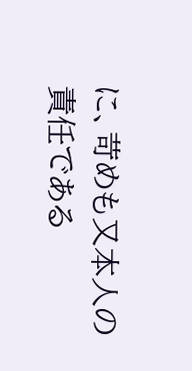に、苛めも又本人の責任である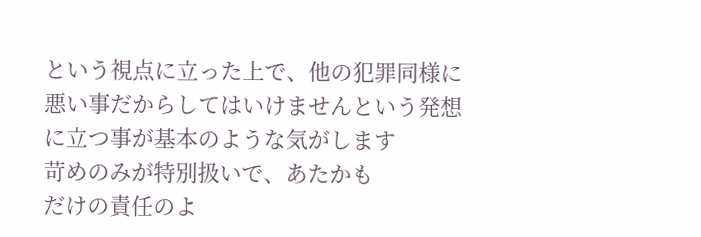という視点に立った上で、他の犯罪同様に悪い事だからしてはいけませんという発想に立つ事が基本のような気がします
苛めのみが特別扱いで、あたかも
だけの責任のよ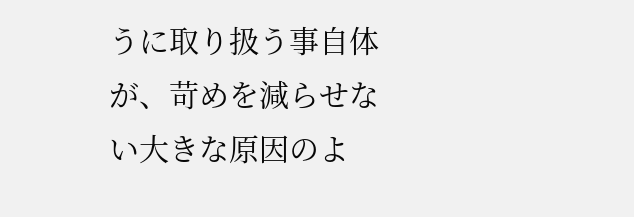うに取り扱う事自体が、苛めを減らせない大きな原因のよ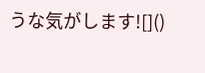うな気がします![]()